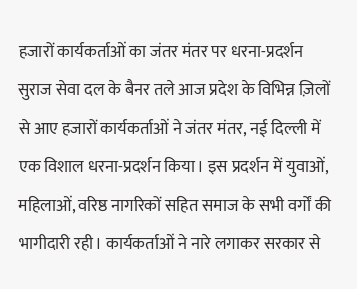हजारों कार्यकर्ताओं का जंतर मंतर पर धरना-प्रदर्शन
सुराज सेवा दल के बैनर तले आज प्रदेश के विभिन्न ज़िलों से आए हजारों कार्यकर्ताओं ने जंतर मंतर, नई दिल्ली में एक विशाल धरना-प्रदर्शन किया। इस प्रदर्शन में युवाओं, महिलाओं, वरिष्ठ नागरिकों सहित समाज के सभी वर्गों की भागीदारी रही। कार्यकर्ताओं ने नारे लगाकर सरकार से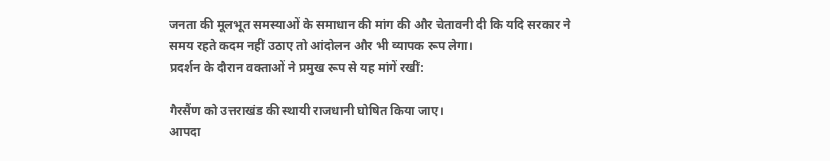जनता की मूलभूत समस्याओं के समाधान की मांग की और चेतावनी दी कि यदि सरकार ने समय रहते कदम नहीं उठाए तो आंदोलन और भी व्यापक रूप लेगा।
प्रदर्शन के दौरान वक्ताओं ने प्रमुख रूप से यह मांगें रखीं:

गैरसैंण को उत्तराखंड की स्थायी राजधानी घोषित किया जाए।
आपदा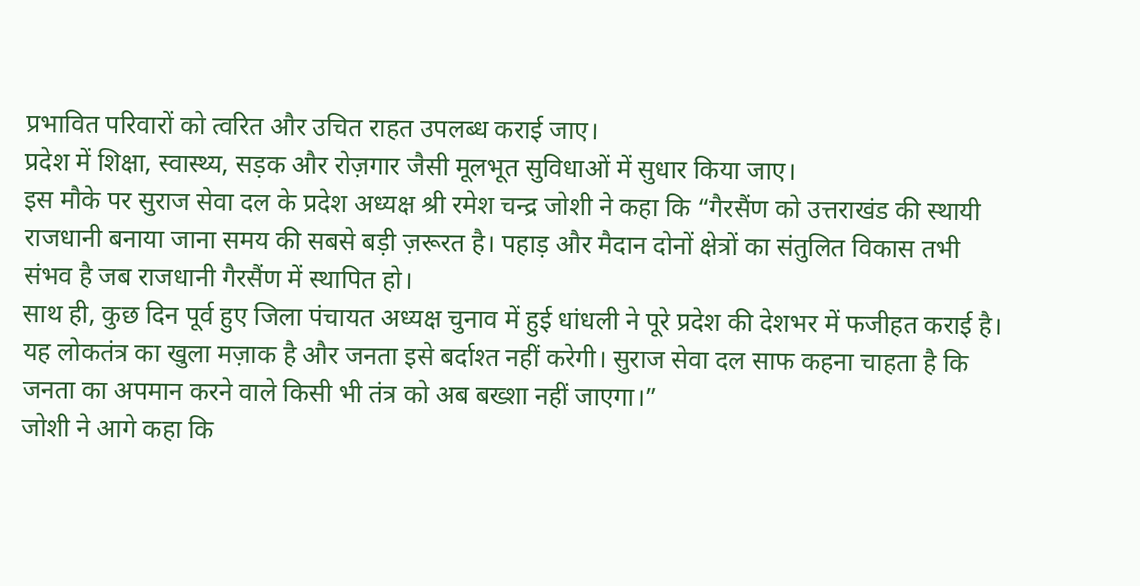प्रभावित परिवारों को त्वरित और उचित राहत उपलब्ध कराई जाए।
प्रदेश में शिक्षा, स्वास्थ्य, सड़क और रोज़गार जैसी मूलभूत सुविधाओं में सुधार किया जाए।
इस मौके पर सुराज सेवा दल के प्रदेश अध्यक्ष श्री रमेश चन्द्र जोशी ने कहा कि “गैरसैंण को उत्तराखंड की स्थायी राजधानी बनाया जाना समय की सबसे बड़ी ज़रूरत है। पहाड़ और मैदान दोनों क्षेत्रों का संतुलित विकास तभी संभव है जब राजधानी गैरसैंण में स्थापित हो।
साथ ही, कुछ दिन पूर्व हुए जिला पंचायत अध्यक्ष चुनाव में हुई धांधली ने पूरे प्रदेश की देशभर में फजीहत कराई है। यह लोकतंत्र का खुला मज़ाक है और जनता इसे बर्दाश्त नहीं करेगी। सुराज सेवा दल साफ कहना चाहता है कि जनता का अपमान करने वाले किसी भी तंत्र को अब बख्शा नहीं जाएगा।”
जोशी ने आगे कहा कि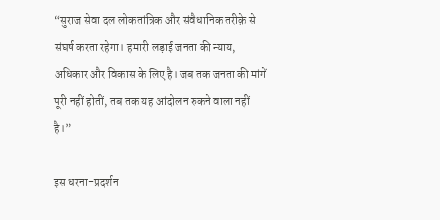“सुराज सेवा दल लोकतांत्रिक और संवैधानिक तरीक़े से संघर्ष करता रहेगा। हमारी लड़ाई जनता की न्याय, अधिकार और विकास के लिए है। जब तक जनता की मांगें पूरी नहीं होतीं, तब तक यह आंदोलन रुकने वाला नहीं है।”

इस धरना-प्रदर्शन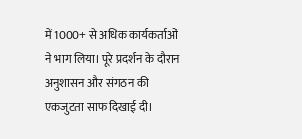में 1000+ से अधिक कार्यकर्ताओं ने भाग लिया। पूरे प्रदर्शन के दौरान अनुशासन और संगठन की एकजुटता साफ दिखाई दी।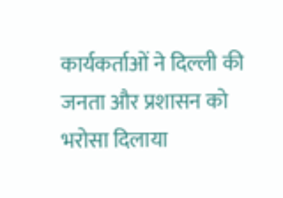कार्यकर्ताओं ने दिल्ली की जनता और प्रशासन को भरोसा दिलाया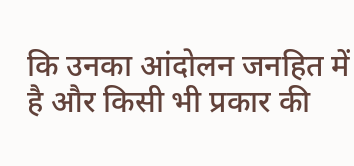कि उनका आंदोलन जनहित में है और किसी भी प्रकार की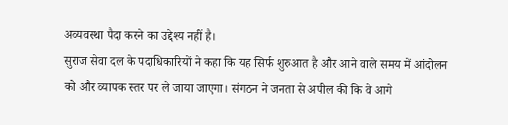अव्यवस्था पैदा करने का उद्देश्य नहीं है।
सुराज सेवा दल के पदाधिकारियों ने कहा कि यह सिर्फ शुरुआत है और आने वाले समय में आंदोलन को और व्यापक स्तर पर ले जाया जाएगा। संगठन ने जनता से अपील की कि वे आगे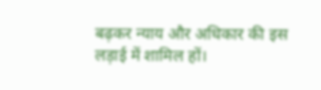बढ़कर न्याय और अधिकार की इस लड़ाई में शामिल हों।